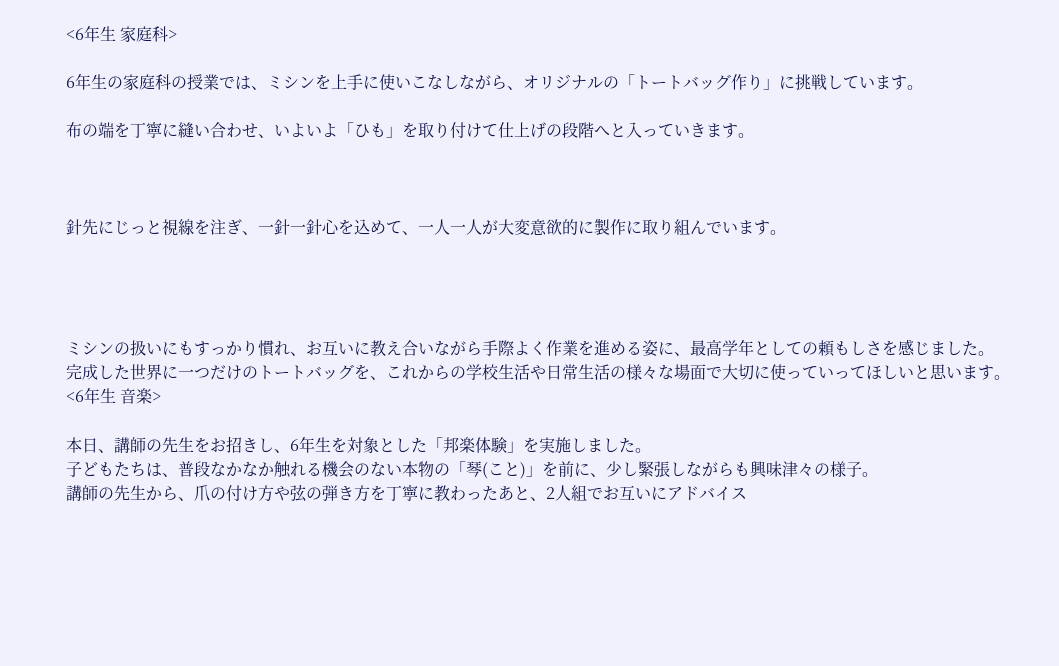<6年生 家庭科>

6年生の家庭科の授業では、ミシンを上手に使いこなしながら、オリジナルの「トートバッグ作り」に挑戦しています。

布の端を丁寧に縫い合わせ、いよいよ「ひも」を取り付けて仕上げの段階へと入っていきます。



針先にじっと視線を注ぎ、一針一針心を込めて、一人一人が大変意欲的に製作に取り組んでいます。




ミシンの扱いにもすっかり慣れ、お互いに教え合いながら手際よく作業を進める姿に、最高学年としての頼もしさを感じました。
完成した世界に一つだけのトートバッグを、これからの学校生活や日常生活の様々な場面で大切に使っていってほしいと思います。
<6年生 音楽>

本日、講師の先生をお招きし、6年生を対象とした「邦楽体験」を実施しました。
子どもたちは、普段なかなか触れる機会のない本物の「琴(こと)」を前に、少し緊張しながらも興味津々の様子。
講師の先生から、爪の付け方や弦の弾き方を丁寧に教わったあと、2人組でお互いにアドバイス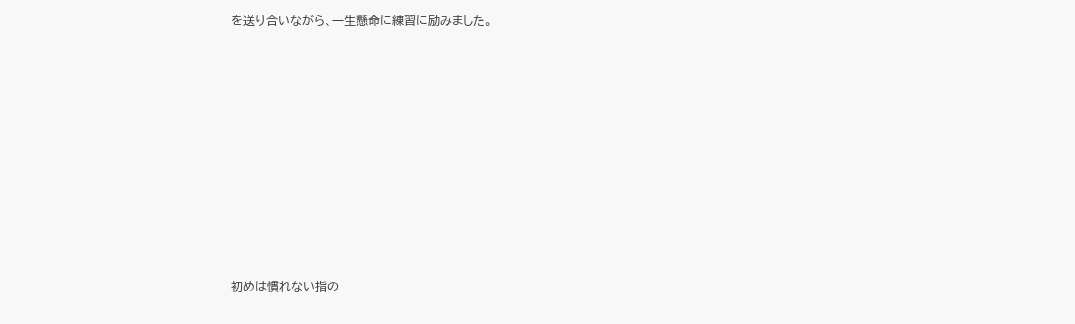を送り合いながら、一生懸命に練習に励みました。











初めは慣れない指の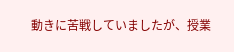動きに苦戦していましたが、授業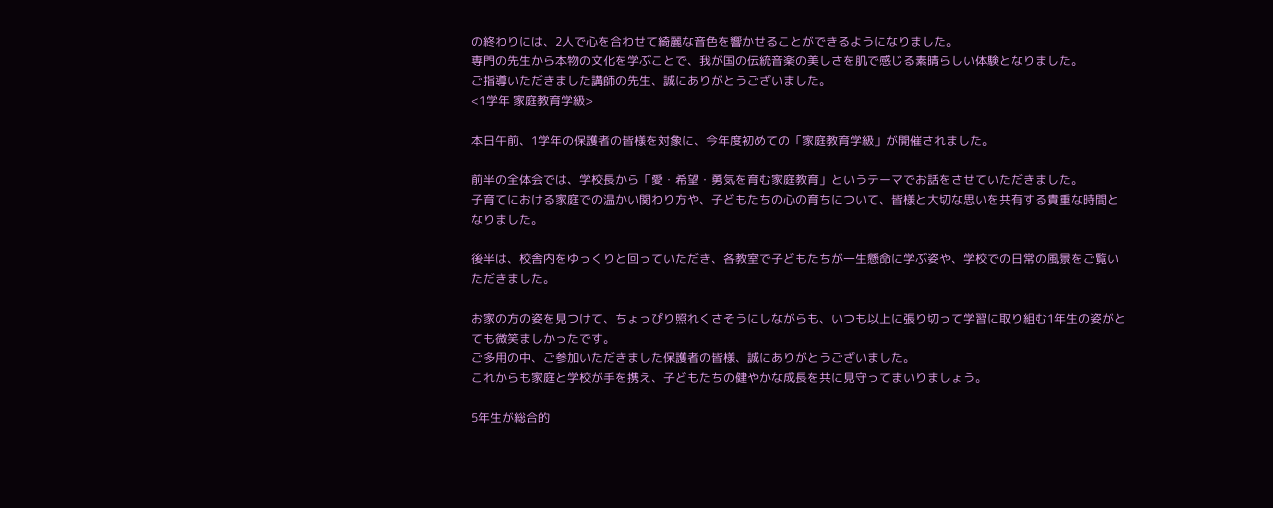の終わりには、2人で心を合わせて綺麗な音色を響かせることができるようになりました。
専門の先生から本物の文化を学ぶことで、我が国の伝統音楽の美しさを肌で感じる素晴らしい体験となりました。
ご指導いただきました講師の先生、誠にありがとうございました。
<1学年 家庭教育学級>

本日午前、1学年の保護者の皆様を対象に、今年度初めての「家庭教育学級」が開催されました。

前半の全体会では、学校長から「愛・希望・勇気を育む家庭教育」というテーマでお話をさせていただきました。
子育てにおける家庭での温かい関わり方や、子どもたちの心の育ちについて、皆様と大切な思いを共有する貴重な時間となりました。

後半は、校舎内をゆっくりと回っていただき、各教室で子どもたちが一生懸命に学ぶ姿や、学校での日常の風景をご覧いただきました。

お家の方の姿を見つけて、ちょっぴり照れくさそうにしながらも、いつも以上に張り切って学習に取り組む1年生の姿がとても微笑ましかったです。
ご多用の中、ご参加いただきました保護者の皆様、誠にありがとうございました。
これからも家庭と学校が手を携え、子どもたちの健やかな成長を共に見守ってまいりましょう。

5年生が総合的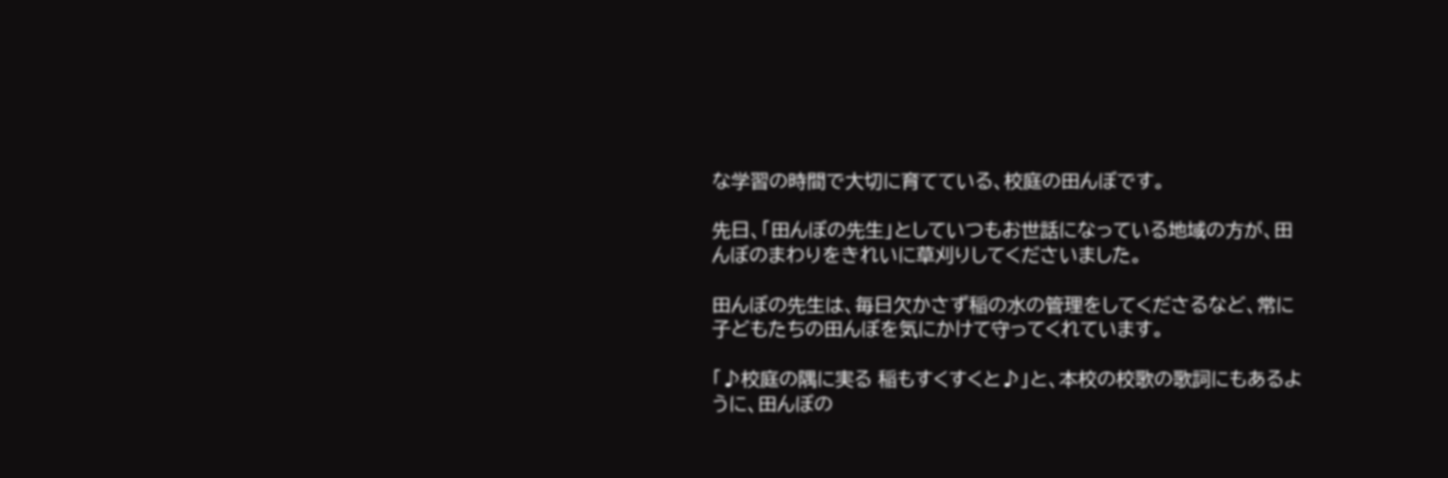な学習の時間で大切に育てている、校庭の田んぼです。

先日、「田んぼの先生」としていつもお世話になっている地域の方が、田んぼのまわりをきれいに草刈りしてくださいました。

田んぼの先生は、毎日欠かさず稲の水の管理をしてくださるなど、常に子どもたちの田んぼを気にかけて守ってくれています。

「♪校庭の隅に実る 稲もすくすくと♪」と、本校の校歌の歌詞にもあるように、田んぼの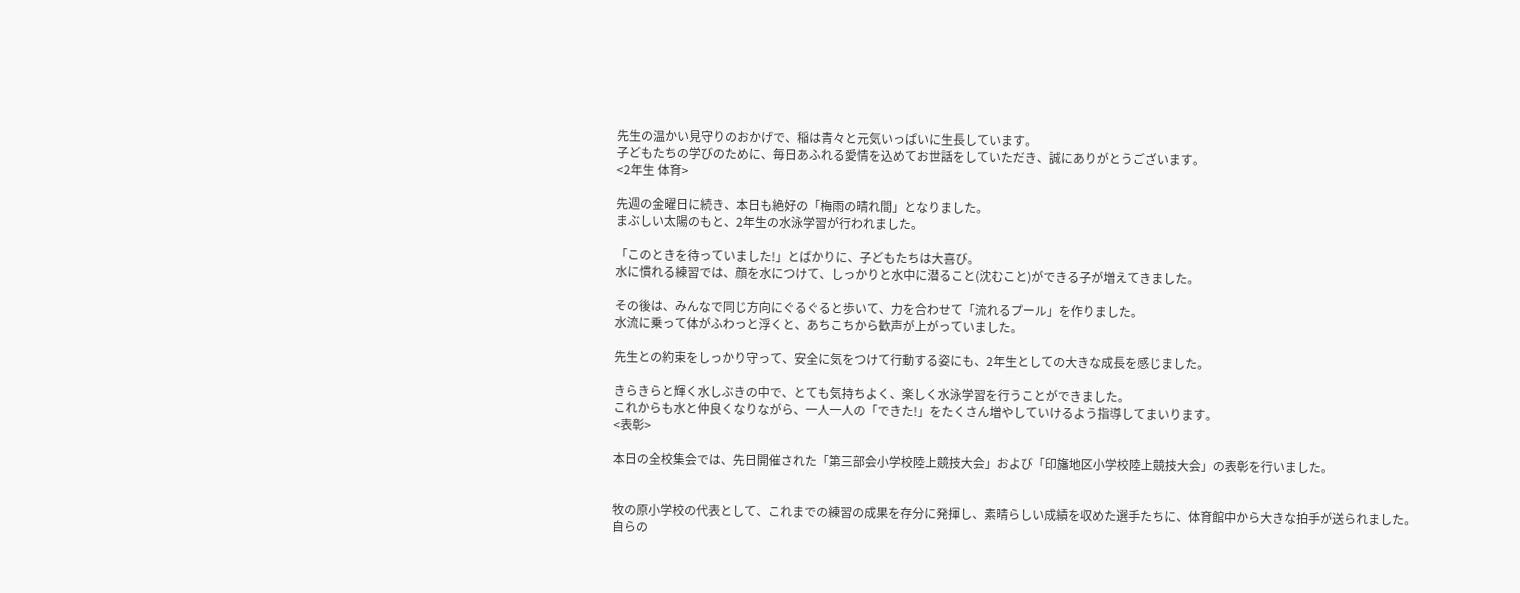先生の温かい見守りのおかげで、稲は青々と元気いっぱいに生長しています。
子どもたちの学びのために、毎日あふれる愛情を込めてお世話をしていただき、誠にありがとうございます。
<2年生 体育>

先週の金曜日に続き、本日も絶好の「梅雨の晴れ間」となりました。
まぶしい太陽のもと、2年生の水泳学習が行われました。

「このときを待っていました!」とばかりに、子どもたちは大喜び。
水に慣れる練習では、顔を水につけて、しっかりと水中に潜ること(沈むこと)ができる子が増えてきました。

その後は、みんなで同じ方向にぐるぐると歩いて、力を合わせて「流れるプール」を作りました。
水流に乗って体がふわっと浮くと、あちこちから歓声が上がっていました。

先生との約束をしっかり守って、安全に気をつけて行動する姿にも、2年生としての大きな成長を感じました。

きらきらと輝く水しぶきの中で、とても気持ちよく、楽しく水泳学習を行うことができました。
これからも水と仲良くなりながら、一人一人の「できた!」をたくさん増やしていけるよう指導してまいります。
<表彰>

本日の全校集会では、先日開催された「第三部会小学校陸上競技大会」および「印旛地区小学校陸上競技大会」の表彰を行いました。


牧の原小学校の代表として、これまでの練習の成果を存分に発揮し、素晴らしい成績を収めた選手たちに、体育館中から大きな拍手が送られました。
自らの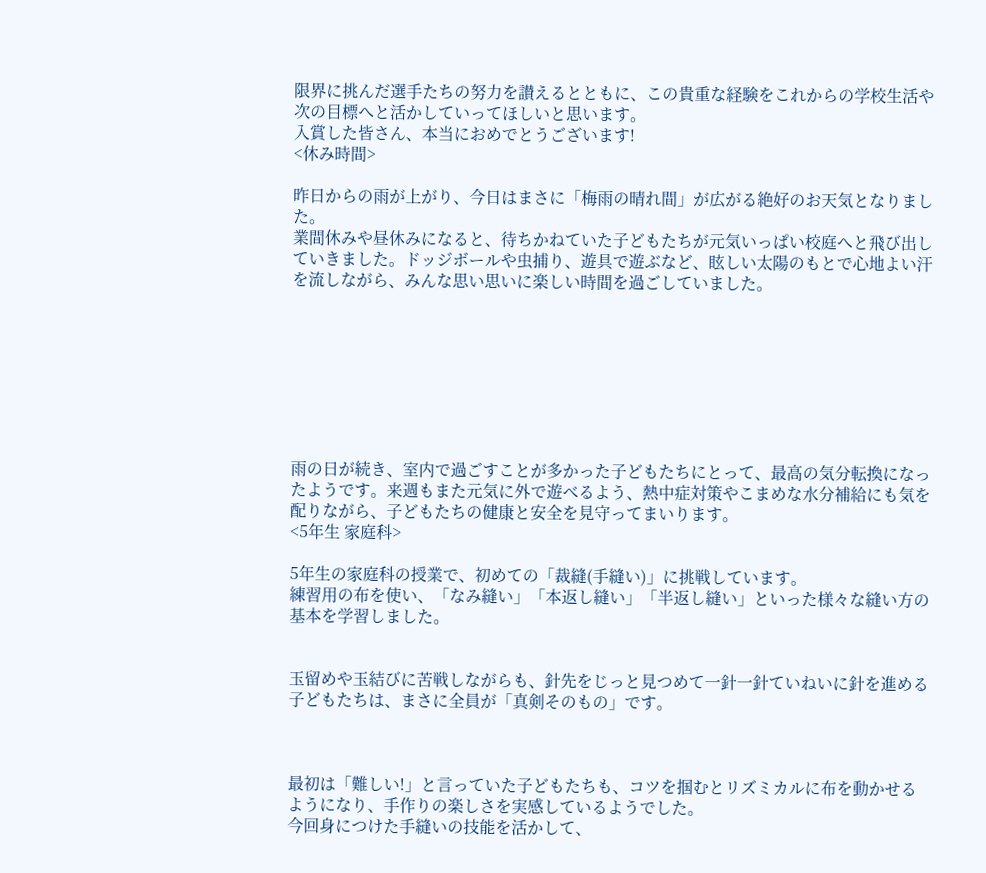限界に挑んだ選手たちの努力を讃えるとともに、この貴重な経験をこれからの学校生活や次の目標へと活かしていってほしいと思います。
入賞した皆さん、本当におめでとうございます!
<休み時間>

昨日からの雨が上がり、今日はまさに「梅雨の晴れ間」が広がる絶好のお天気となりました。
業間休みや昼休みになると、待ちかねていた子どもたちが元気いっぱい校庭へと飛び出していきました。ドッジボールや虫捕り、遊具で遊ぶなど、眩しい太陽のもとで心地よい汗を流しながら、みんな思い思いに楽しい時間を過ごしていました。








雨の日が続き、室内で過ごすことが多かった子どもたちにとって、最高の気分転換になったようです。来週もまた元気に外で遊べるよう、熱中症対策やこまめな水分補給にも気を配りながら、子どもたちの健康と安全を見守ってまいります。
<5年生 家庭科>

5年生の家庭科の授業で、初めての「裁縫(手縫い)」に挑戦しています。
練習用の布を使い、「なみ縫い」「本返し縫い」「半返し縫い」といった様々な縫い方の基本を学習しました。


玉留めや玉結びに苦戦しながらも、針先をじっと見つめて一針一針ていねいに針を進める子どもたちは、まさに全員が「真剣そのもの」です。



最初は「難しい!」と言っていた子どもたちも、コツを掴むとリズミカルに布を動かせるようになり、手作りの楽しさを実感しているようでした。
今回身につけた手縫いの技能を活かして、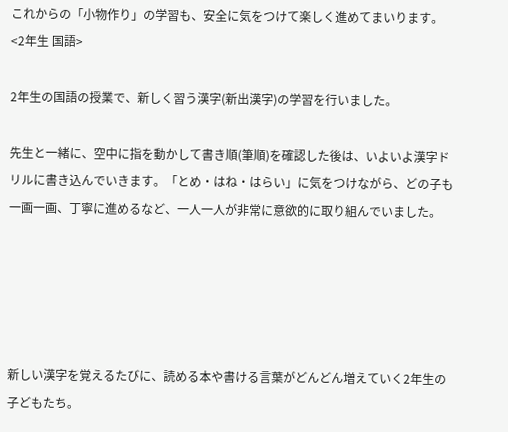これからの「小物作り」の学習も、安全に気をつけて楽しく進めてまいります。
<2年生 国語>

2年生の国語の授業で、新しく習う漢字(新出漢字)の学習を行いました。

先生と一緒に、空中に指を動かして書き順(筆順)を確認した後は、いよいよ漢字ドリルに書き込んでいきます。「とめ・はね・はらい」に気をつけながら、どの子も一画一画、丁寧に進めるなど、一人一人が非常に意欲的に取り組んでいました。





新しい漢字を覚えるたびに、読める本や書ける言葉がどんどん増えていく2年生の子どもたち。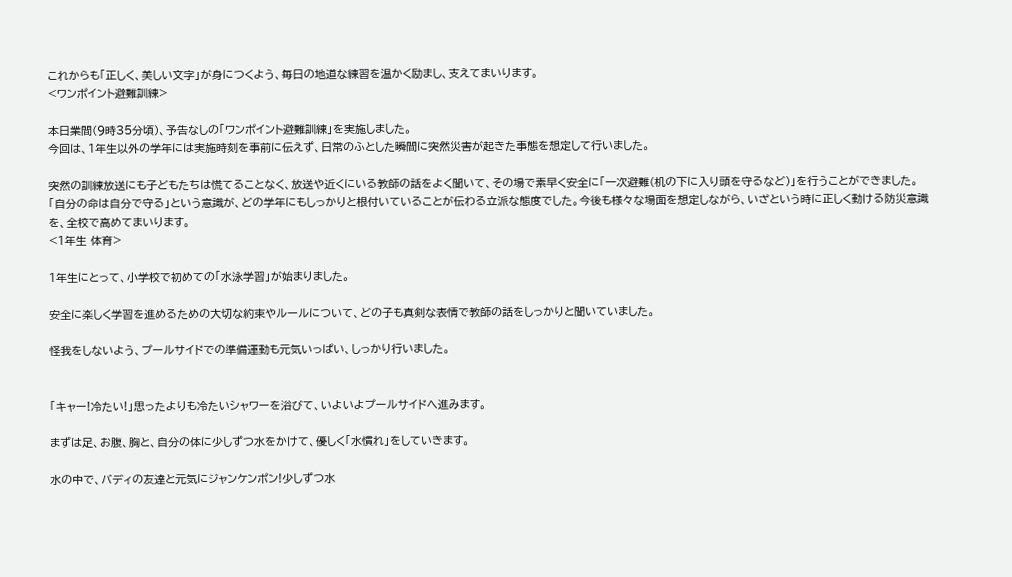これからも「正しく、美しい文字」が身につくよう、毎日の地道な練習を温かく励まし、支えてまいります。
<ワンポイント避難訓練>

本日業間(9時35分頃)、予告なしの「ワンポイント避難訓練」を実施しました。
今回は、1年生以外の学年には実施時刻を事前に伝えず、日常のふとした瞬間に突然災害が起きた事態を想定して行いました。

突然の訓練放送にも子どもたちは慌てることなく、放送や近くにいる教師の話をよく聞いて、その場で素早く安全に「一次避難(机の下に入り頭を守るなど)」を行うことができました。
「自分の命は自分で守る」という意識が、どの学年にもしっかりと根付いていることが伝わる立派な態度でした。今後も様々な場面を想定しながら、いざという時に正しく動ける防災意識を、全校で高めてまいります。
<1年生 体育>

1年生にとって、小学校で初めての「水泳学習」が始まりました。

安全に楽しく学習を進めるための大切な約束やルールについて、どの子も真剣な表情で教師の話をしっかりと聞いていました。

怪我をしないよう、プールサイドでの準備運動も元気いっぱい、しっかり行いました。


「キャー!冷たい!」思ったよりも冷たいシャワーを浴びて、いよいよプールサイドへ進みます。

まずは足、お腹、胸と、自分の体に少しずつ水をかけて、優しく「水慣れ」をしていきます。

水の中で、バディの友達と元気にジャンケンポン!少しずつ水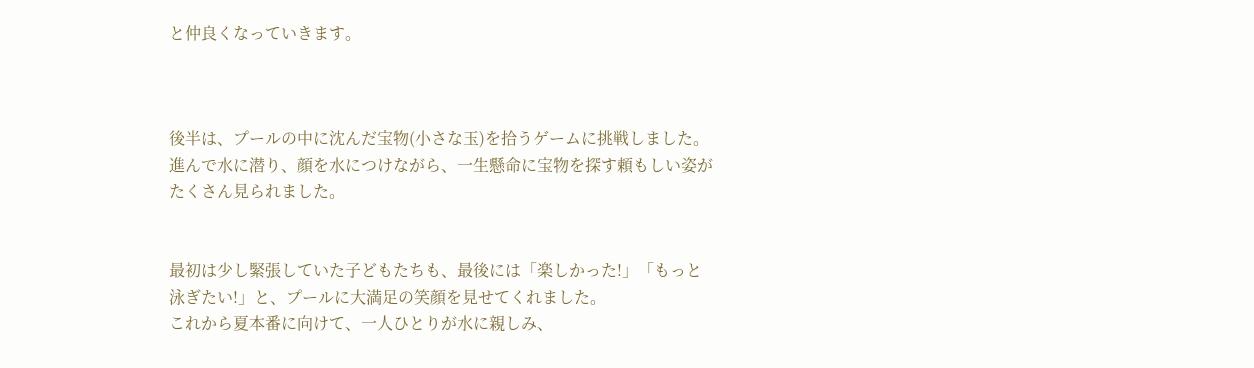と仲良くなっていきます。



後半は、プールの中に沈んだ宝物(小さな玉)を拾うゲームに挑戦しました。進んで水に潜り、顔を水につけながら、一生懸命に宝物を探す頼もしい姿がたくさん見られました。


最初は少し緊張していた子どもたちも、最後には「楽しかった!」「もっと泳ぎたい!」と、プールに大満足の笑顔を見せてくれました。
これから夏本番に向けて、一人ひとりが水に親しみ、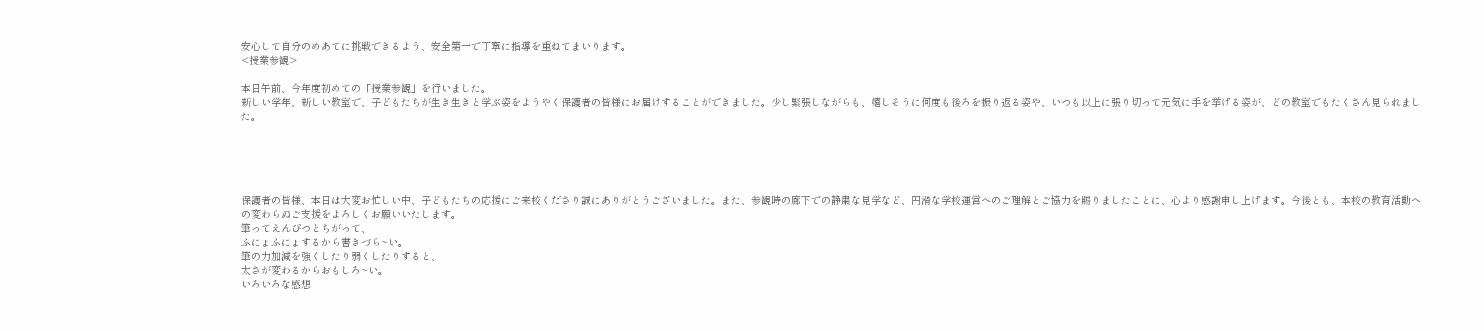安心して自分のめあてに挑戦できるよう、安全第一で丁寧に指導を重ねてまいります。
<授業参観>

本日午前、今年度初めての「授業参観」を行いました。
新しい学年、新しい教室で、子どもたちが生き生きと学ぶ姿をようやく保護者の皆様にお届けすることができました。少し緊張しながらも、嬉しそうに何度も後ろを振り返る姿や、いつも以上に張り切って元気に手を挙げる姿が、どの教室でもたくさん見られました。





保護者の皆様、本日は大変お忙しい中、子どもたちの応援にご来校くださり誠にありがとうございました。また、参観時の廊下での静粛な見学など、円滑な学校運営へのご理解とご協力を賜りましたことに、心より感謝申し上げます。今後とも、本校の教育活動への変わらぬご支援をよろしくお願いいたします。
筆ってえんぴつとちがって、
ふにょふにょするから書きづら~い。
筆の力加減を強くしたり弱くしたりすると、
太さが変わるからおもしろ~い。
いろいろな感想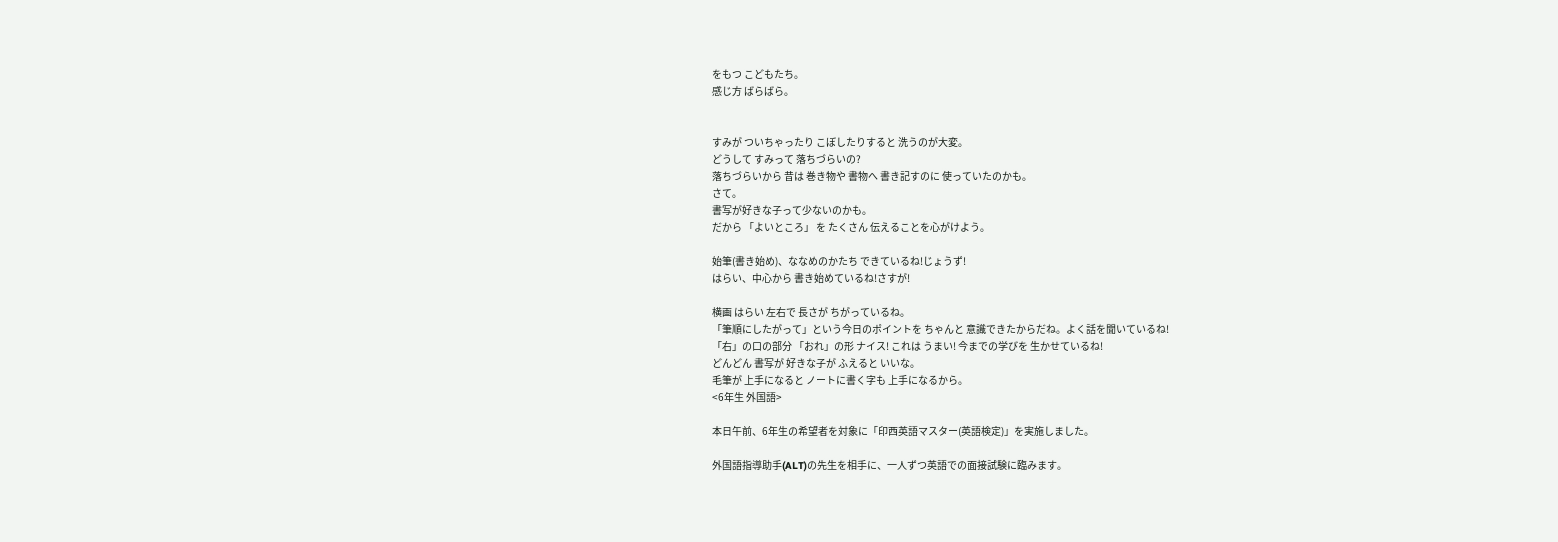をもつ こどもたち。
感じ方 ばらばら。


すみが ついちゃったり こぼしたりすると 洗うのが大変。
どうして すみって 落ちづらいの?
落ちづらいから 昔は 巻き物や 書物へ 書き記すのに 使っていたのかも。
さて。
書写が好きな子って少ないのかも。
だから 「よいところ」 を たくさん 伝えることを心がけよう。

始筆(書き始め)、ななめのかたち できているね!じょうず!
はらい、中心から 書き始めているね!さすが!

横画 はらい 左右で 長さが ちがっているね。
「筆順にしたがって」という今日のポイントを ちゃんと 意識できたからだね。よく話を聞いているね!
「右」の口の部分 「おれ」の形 ナイス! これは うまい! 今までの学びを 生かせているね!
どんどん 書写が 好きな子が ふえると いいな。
毛筆が 上手になると ノートに書く字も 上手になるから。
<6年生 外国語>

本日午前、6年生の希望者を対象に「印西英語マスター(英語検定)」を実施しました。

外国語指導助手(ALT)の先生を相手に、一人ずつ英語での面接試験に臨みます。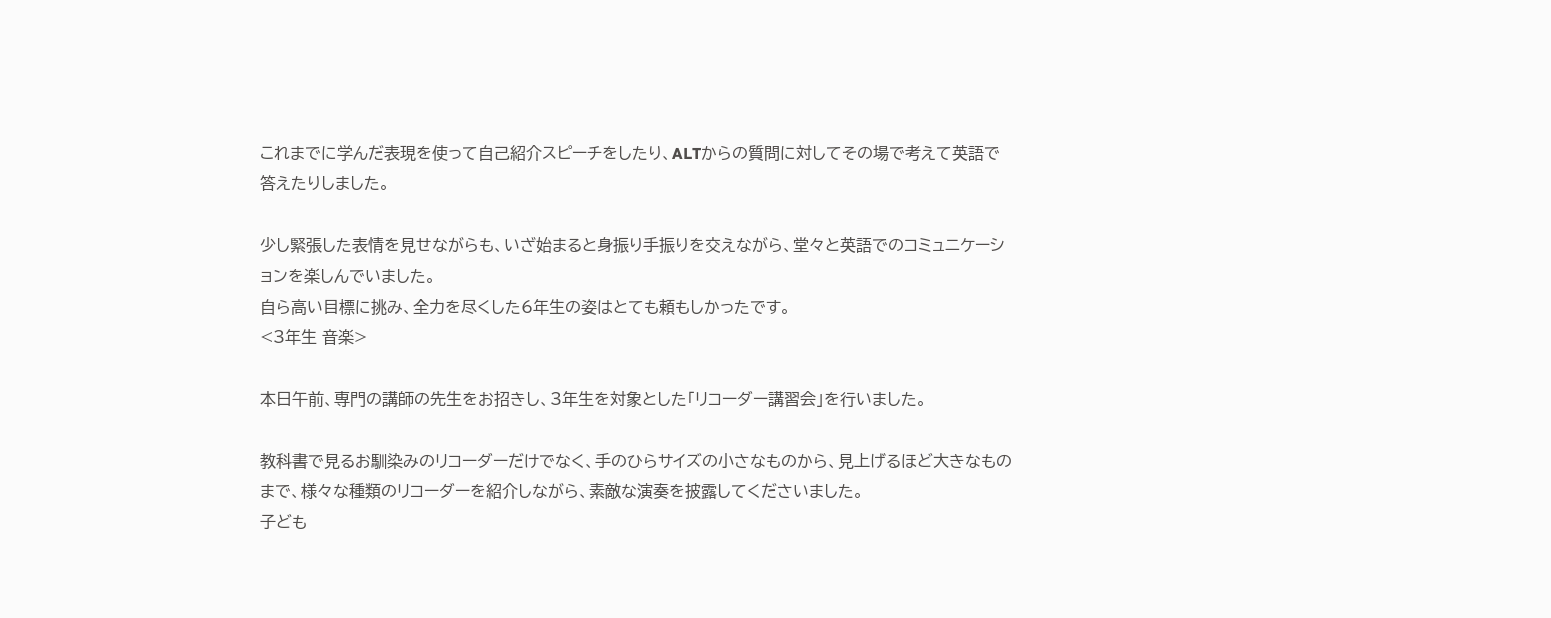これまでに学んだ表現を使って自己紹介スピーチをしたり、ALTからの質問に対してその場で考えて英語で答えたりしました。

少し緊張した表情を見せながらも、いざ始まると身振り手振りを交えながら、堂々と英語でのコミュニケーションを楽しんでいました。
自ら高い目標に挑み、全力を尽くした6年生の姿はとても頼もしかったです。
<3年生 音楽>

本日午前、専門の講師の先生をお招きし、3年生を対象とした「リコーダー講習会」を行いました。

教科書で見るお馴染みのリコーダーだけでなく、手のひらサイズの小さなものから、見上げるほど大きなものまで、様々な種類のリコーダーを紹介しながら、素敵な演奏を披露してくださいました。
子ども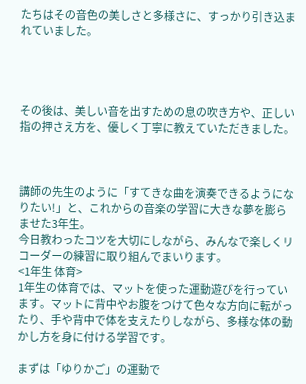たちはその音色の美しさと多様さに、すっかり引き込まれていました。




その後は、美しい音を出すための息の吹き方や、正しい指の押さえ方を、優しく丁寧に教えていただきました。



講師の先生のように「すてきな曲を演奏できるようになりたい!」と、これからの音楽の学習に大きな夢を膨らませた3年生。
今日教わったコツを大切にしながら、みんなで楽しくリコーダーの練習に取り組んでまいります。
<1年生 体育>
1年生の体育では、マットを使った運動遊びを行っています。マットに背中やお腹をつけて色々な方向に転がったり、手や背中で体を支えたりしながら、多様な体の動かし方を身に付ける学習です。

まずは「ゆりかご」の運動で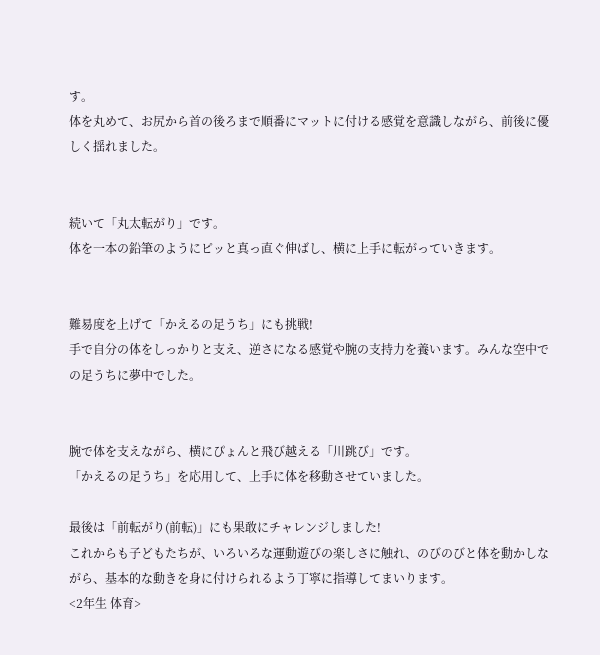す。
体を丸めて、お尻から首の後ろまで順番にマットに付ける感覚を意識しながら、前後に優しく揺れました。


続いて「丸太転がり」です。
体を一本の鉛筆のようにピッと真っ直ぐ伸ばし、横に上手に転がっていきます。


難易度を上げて「かえるの足うち」にも挑戦!
手で自分の体をしっかりと支え、逆さになる感覚や腕の支持力を養います。みんな空中での足うちに夢中でした。


腕で体を支えながら、横にぴょんと飛び越える「川跳び」です。
「かえるの足うち」を応用して、上手に体を移動させていました。

最後は「前転がり(前転)」にも果敢にチャレンジしました!
これからも子どもたちが、いろいろな運動遊びの楽しさに触れ、のびのびと体を動かしながら、基本的な動きを身に付けられるよう丁寧に指導してまいります。
<2年生 体育>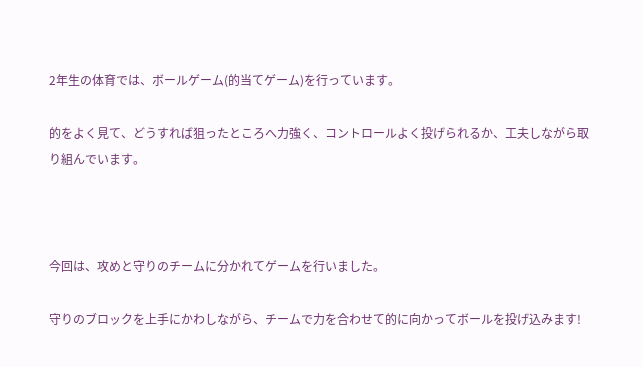2年生の体育では、ボールゲーム(的当てゲーム)を行っています。

的をよく見て、どうすれば狙ったところへ力強く、コントロールよく投げられるか、工夫しながら取り組んでいます。



今回は、攻めと守りのチームに分かれてゲームを行いました。

守りのブロックを上手にかわしながら、チームで力を合わせて的に向かってボールを投げ込みます!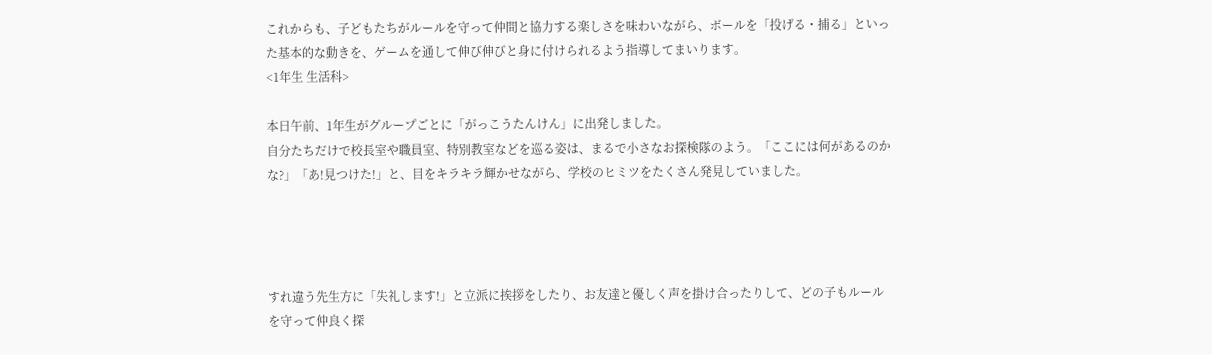これからも、子どもたちがルールを守って仲間と協力する楽しさを味わいながら、ボールを「投げる・捕る」といった基本的な動きを、ゲームを通して伸び伸びと身に付けられるよう指導してまいります。
<1年生 生活科>

本日午前、1年生がグループごとに「がっこうたんけん」に出発しました。
自分たちだけで校長室や職員室、特別教室などを巡る姿は、まるで小さなお探検隊のよう。「ここには何があるのかな?」「あ!見つけた!」と、目をキラキラ輝かせながら、学校のヒミツをたくさん発見していました。




すれ違う先生方に「失礼します!」と立派に挨拶をしたり、お友達と優しく声を掛け合ったりして、どの子もルールを守って仲良く探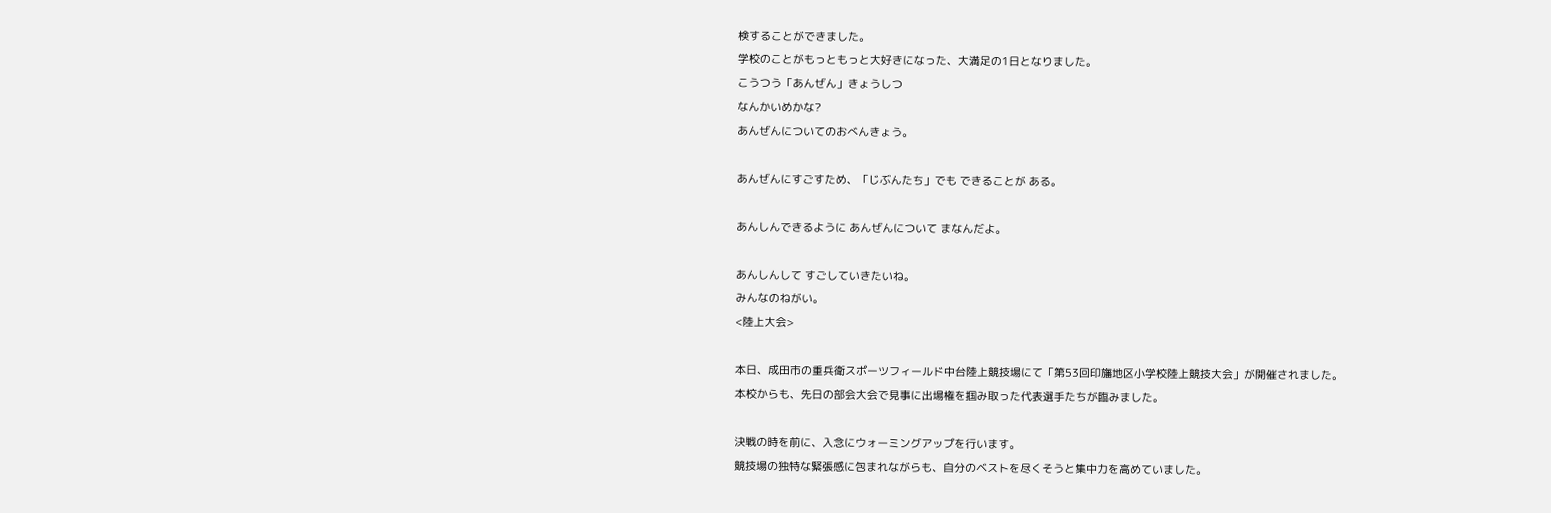検することができました。
学校のことがもっともっと大好きになった、大満足の1日となりました。
こうつう「あんぜん」きょうしつ
なんかいめかな?
あんぜんについてのおべんきょう。

あんぜんにすごすため、「じぶんたち」でも できることが ある。

あんしんできるように あんぜんについて まなんだよ。

あんしんして すごしていきたいね。
みんなのねがい。
<陸上大会>

本日、成田市の重兵衛スポーツフィールド中台陸上競技場にて「第53回印旛地区小学校陸上競技大会」が開催されました。
本校からも、先日の部会大会で見事に出場権を掴み取った代表選手たちが臨みました。

決戦の時を前に、入念にウォーミングアップを行います。
競技場の独特な緊張感に包まれながらも、自分のベストを尽くそうと集中力を高めていました。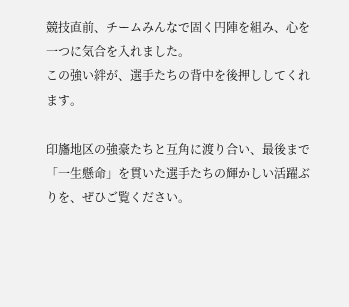競技直前、チームみんなで固く円陣を組み、心を一つに気合を入れました。
この強い絆が、選手たちの背中を後押ししてくれます。

印旛地区の強豪たちと互角に渡り合い、最後まで「一生懸命」を貫いた選手たちの輝かしい活躍ぶりを、ぜひご覧ください。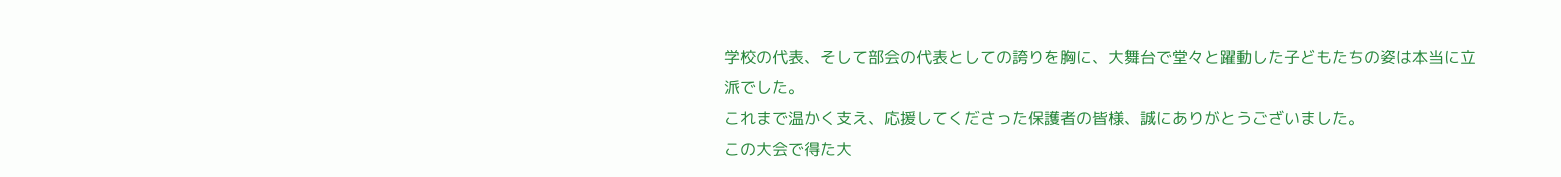学校の代表、そして部会の代表としての誇りを胸に、大舞台で堂々と躍動した子どもたちの姿は本当に立派でした。
これまで温かく支え、応援してくださった保護者の皆様、誠にありがとうございました。
この大会で得た大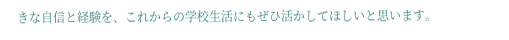きな自信と経験を、これからの学校生活にもぜひ活かしてほしいと思います。